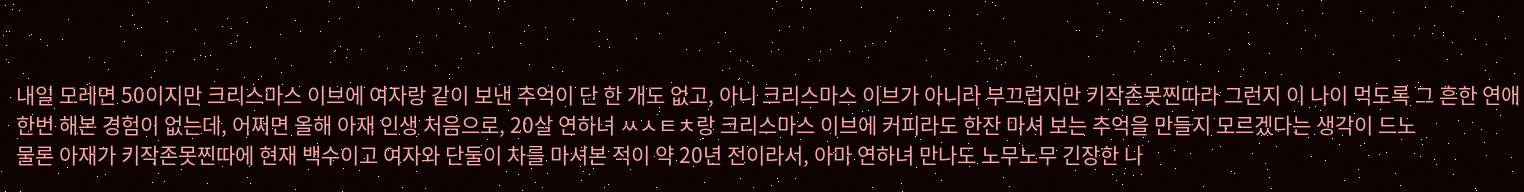내일 모레면 50이지만 크리스마스 이브에 여자랑 같이 보낸 추억이 단 한 개도 없고, 아니 크리스마스 이브가 아니라 부끄럽지만 키작존못찐따라 그런지 이 나이 먹도록 그 흔한 연애 한번 해본 경험이 없는데, 어쩌면 올해 아재 인생 처음으로, 20살 연하녀 ㅆㅅㅌㅊ랑 크리스마스 이브에 커피라도 한잔 마셔 보는 추억을 만들지 모르겠다는 생각이 드노
물론 아재가 키작존못찐따에 현재 백수이고 여자와 단둘이 차를 마셔본 적이 약 20년 전이라서, 아마 연하녀 만나도 노무노무 긴장한 나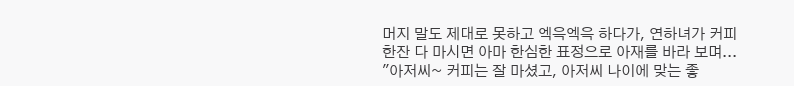머지 말도 제대로 못하고 엑윽엑윽 하다가, 연하녀가 커피 한잔 다 마시면 아마 한심한 표정으로 아재를 바라 보며...
"아저씨~ 커피는 잘 마셨고, 아저씨 나이에 맞는 좋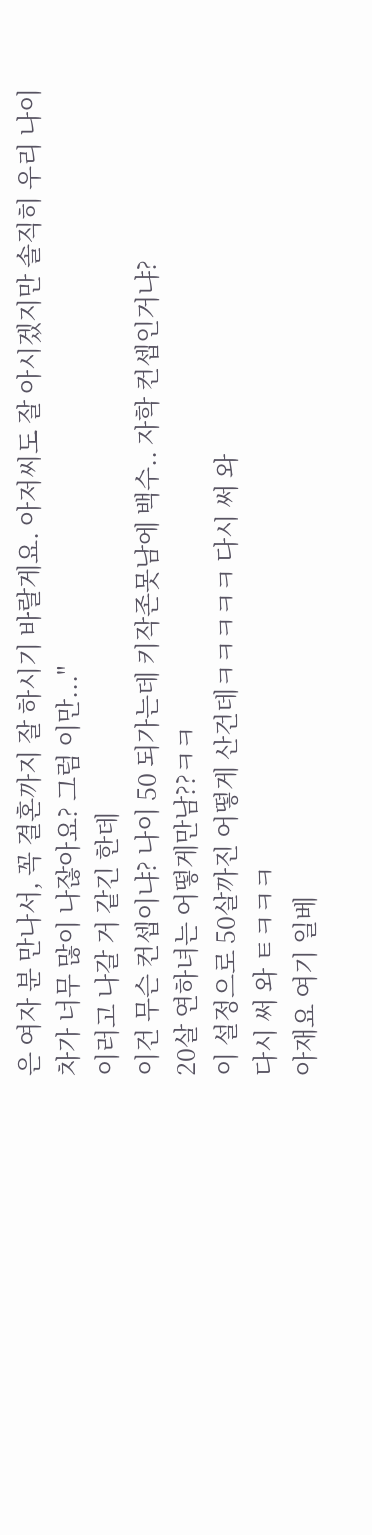은 여자 분 만나서, 꼭 결혼까지 잘 하시기 바랄게요. 아저씨도 잘 아시겠지만 솔직히 우리 나이차가 너무 많이 나잖아요? 그럼 이만..."
이러고 나갈 거 같긴 한데
이건 무슨 컨셉이냐? 나이 50 되가는데 키작존못남에 백수.. 자학 컨셉인거냐?
20살 연하녀는 어떻게만남??ㅋㅋ
이 설정으로 50살까진 어떻게 산건데ㅋㅋㅋㅋㅋ 다시 써 와
다시 써 와 ㅌㅋㅋㅋ
아재요 여기 일베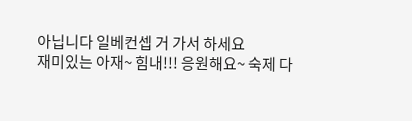아닙니다 일베컨셉 거 가서 하세요
재미있는 아재~ 힘내!!! 응원해요~ 숙제 다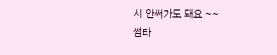시 안써가도 돼요 ~~
썸타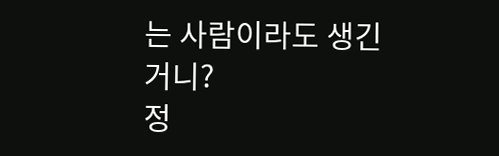는 사람이라도 생긴거니?
정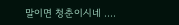말이면 청춘이시네 ....